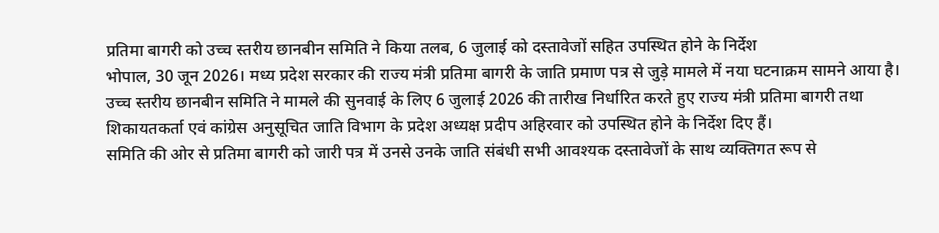प्रतिमा बागरी को उच्च स्तरीय छानबीन समिति ने किया तलब, 6 जुलाई को दस्तावेजों सहित उपस्थित होने के निर्देश
भोपाल, 30 जून 2026। मध्य प्रदेश सरकार की राज्य मंत्री प्रतिमा बागरी के जाति प्रमाण पत्र से जुड़े मामले में नया घटनाक्रम सामने आया है। उच्च स्तरीय छानबीन समिति ने मामले की सुनवाई के लिए 6 जुलाई 2026 की तारीख निर्धारित करते हुए राज्य मंत्री प्रतिमा बागरी तथा शिकायतकर्ता एवं कांग्रेस अनुसूचित जाति विभाग के प्रदेश अध्यक्ष प्रदीप अहिरवार को उपस्थित होने के निर्देश दिए हैं।
समिति की ओर से प्रतिमा बागरी को जारी पत्र में उनसे उनके जाति संबंधी सभी आवश्यक दस्तावेजों के साथ व्यक्तिगत रूप से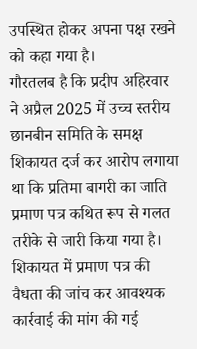उपस्थित होकर अपना पक्ष रखने को कहा गया है।
गौरतलब है कि प्रदीप अहिरवार ने अप्रैल 2025 में उच्च स्तरीय छानबीन समिति के समक्ष शिकायत दर्ज कर आरोप लगाया था कि प्रतिमा बागरी का जाति प्रमाण पत्र कथित रूप से गलत तरीके से जारी किया गया है। शिकायत में प्रमाण पत्र की वैधता की जांच कर आवश्यक कार्रवाई की मांग की गई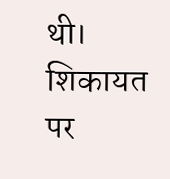थी।
शिकायत पर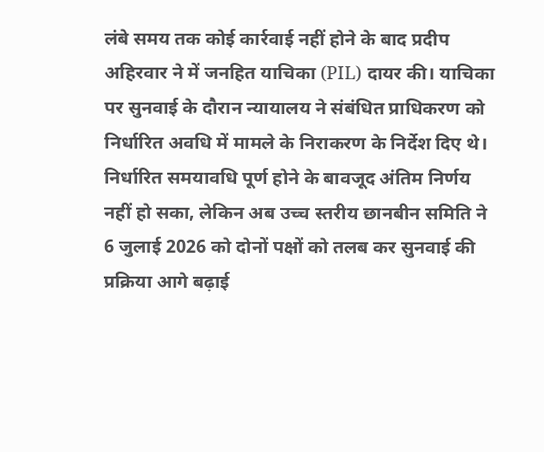लंबे समय तक कोई कार्रवाई नहीं होने के बाद प्रदीप अहिरवार ने में जनहित याचिका (PIL) दायर की। याचिका पर सुनवाई के दौरान न्यायालय ने संबंधित प्राधिकरण को निर्धारित अवधि में मामले के निराकरण के निर्देश दिए थे। निर्धारित समयावधि पूर्ण होने के बावजूद अंतिम निर्णय नहीं हो सका, लेकिन अब उच्च स्तरीय छानबीन समिति ने 6 जुलाई 2026 को दोनों पक्षों को तलब कर सुनवाई की प्रक्रिया आगे बढ़ाई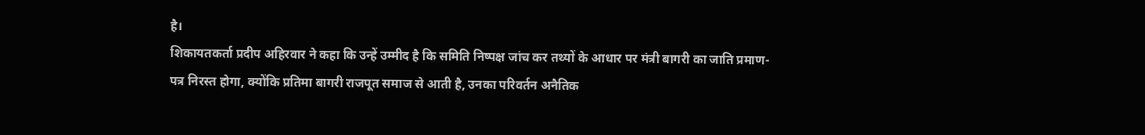है।
शिकायतकर्ता प्रदीप अहिरवार ने कहा कि उन्हें उम्मीद है कि समिति निष्पक्ष जांच कर तथ्यों के आधार पर मंत्री बागरी का जाति प्रमाण-पत्र निरस्त होगा, क्योंकि प्रतिमा बागरी राजपूत समाज से आती है, उनका परिवर्तन अनैतिक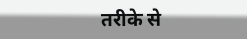तरीके से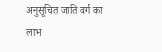अनुसूचित जाति वर्ग का लाभ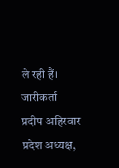ले रही हैं।
जारीकर्ता
प्रदीप अहिरवार
प्रदेश अध्यक्ष,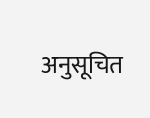अनुसूचित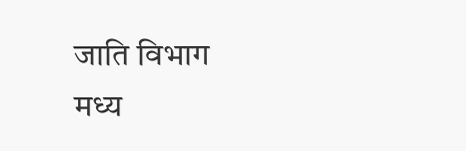जाति विभाग
मध्य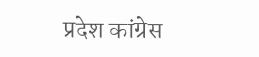प्रदेश कांग्रेस